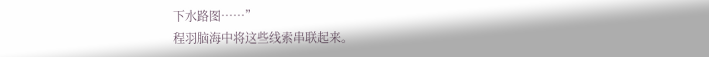下水路图……”
程羽脑海中将这些线索串联起来。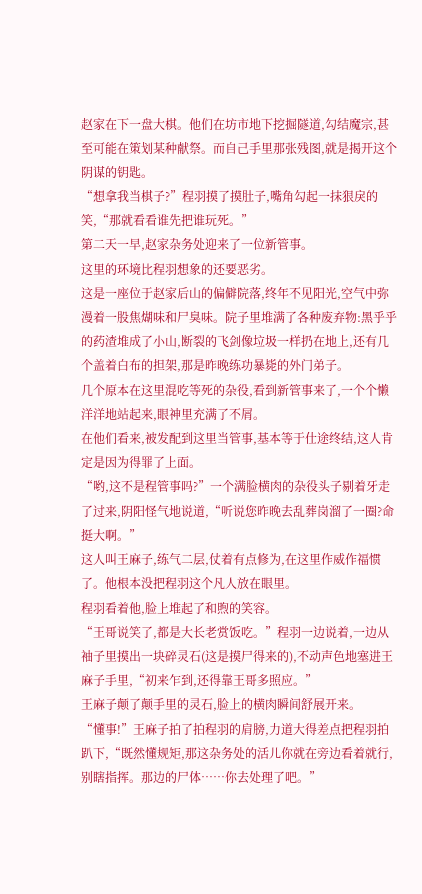赵家在下一盘大棋。他们在坊市地下挖掘隧道,勾结魔宗,甚至可能在策划某种献祭。而自己手里那张残图,就是揭开这个阴谋的钥匙。
“想拿我当棋子?”程羽摸了摸肚子,嘴角勾起一抹狠戾的笑,“那就看看谁先把谁玩死。”
第二天一早,赵家杂务处迎来了一位新管事。
这里的环境比程羽想象的还要恶劣。
这是一座位于赵家后山的偏僻院落,终年不见阳光,空气中弥漫着一股焦煳味和尸臭味。院子里堆满了各种废弃物:黑乎乎的药渣堆成了小山,断裂的飞剑像垃圾一样扔在地上,还有几个盖着白布的担架,那是昨晚练功暴毙的外门弟子。
几个原本在这里混吃等死的杂役,看到新管事来了,一个个懒洋洋地站起来,眼神里充满了不屑。
在他们看来,被发配到这里当管事,基本等于仕途终结,这人肯定是因为得罪了上面。
“哟,这不是程管事吗?”一个满脸横肉的杂役头子剔着牙走了过来,阴阳怪气地说道,“听说您昨晚去乱葬岗溜了一圈?命挺大啊。”
这人叫王麻子,练气二层,仗着有点修为,在这里作威作福惯了。他根本没把程羽这个凡人放在眼里。
程羽看着他,脸上堆起了和煦的笑容。
“王哥说笑了,都是大长老赏饭吃。”程羽一边说着,一边从袖子里摸出一块碎灵石(这是摸尸得来的),不动声色地塞进王麻子手里,“初来乍到,还得靠王哥多照应。”
王麻子颠了颠手里的灵石,脸上的横肉瞬间舒展开来。
“懂事!”王麻子拍了拍程羽的肩膀,力道大得差点把程羽拍趴下,“既然懂规矩,那这杂务处的活儿你就在旁边看着就行,别瞎指挥。那边的尸体……你去处理了吧。”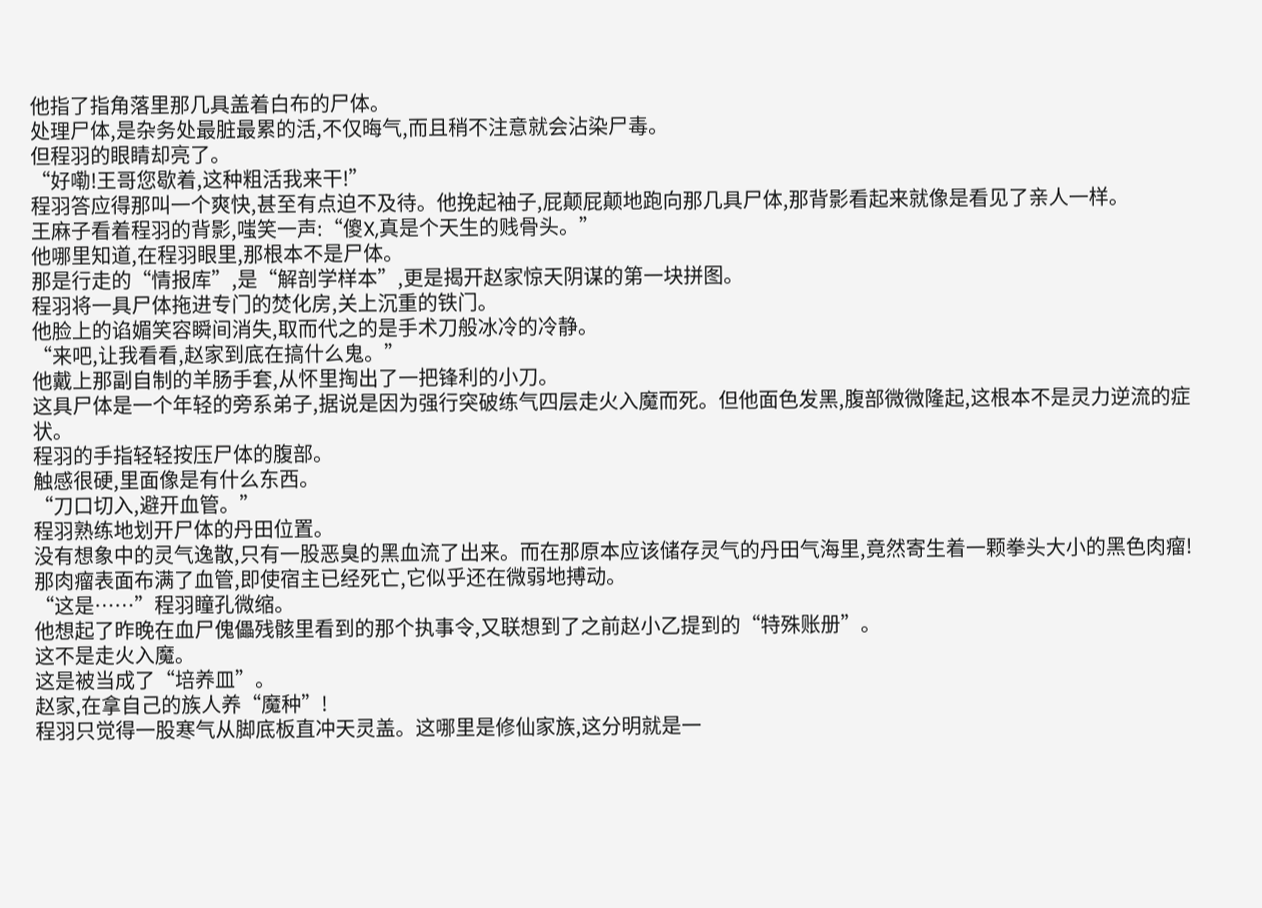他指了指角落里那几具盖着白布的尸体。
处理尸体,是杂务处最脏最累的活,不仅晦气,而且稍不注意就会沾染尸毒。
但程羽的眼睛却亮了。
“好嘞!王哥您歇着,这种粗活我来干!”
程羽答应得那叫一个爽快,甚至有点迫不及待。他挽起袖子,屁颠屁颠地跑向那几具尸体,那背影看起来就像是看见了亲人一样。
王麻子看着程羽的背影,嗤笑一声:“傻X,真是个天生的贱骨头。”
他哪里知道,在程羽眼里,那根本不是尸体。
那是行走的“情报库”,是“解剖学样本”,更是揭开赵家惊天阴谋的第一块拼图。
程羽将一具尸体拖进专门的焚化房,关上沉重的铁门。
他脸上的谄媚笑容瞬间消失,取而代之的是手术刀般冰冷的冷静。
“来吧,让我看看,赵家到底在搞什么鬼。”
他戴上那副自制的羊肠手套,从怀里掏出了一把锋利的小刀。
这具尸体是一个年轻的旁系弟子,据说是因为强行突破练气四层走火入魔而死。但他面色发黑,腹部微微隆起,这根本不是灵力逆流的症状。
程羽的手指轻轻按压尸体的腹部。
触感很硬,里面像是有什么东西。
“刀口切入,避开血管。”
程羽熟练地划开尸体的丹田位置。
没有想象中的灵气逸散,只有一股恶臭的黑血流了出来。而在那原本应该储存灵气的丹田气海里,竟然寄生着一颗拳头大小的黑色肉瘤!
那肉瘤表面布满了血管,即使宿主已经死亡,它似乎还在微弱地搏动。
“这是……”程羽瞳孔微缩。
他想起了昨晚在血尸傀儡残骸里看到的那个执事令,又联想到了之前赵小乙提到的“特殊账册”。
这不是走火入魔。
这是被当成了“培养皿”。
赵家,在拿自己的族人养“魔种”!
程羽只觉得一股寒气从脚底板直冲天灵盖。这哪里是修仙家族,这分明就是一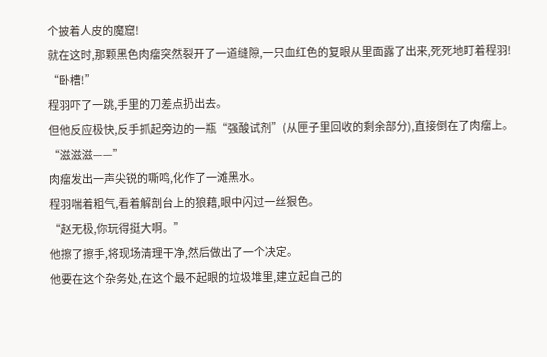个披着人皮的魔窟!
就在这时,那颗黑色肉瘤突然裂开了一道缝隙,一只血红色的复眼从里面露了出来,死死地盯着程羽!
“卧槽!”
程羽吓了一跳,手里的刀差点扔出去。
但他反应极快,反手抓起旁边的一瓶“强酸试剂”(从匣子里回收的剩余部分),直接倒在了肉瘤上。
“滋滋滋——”
肉瘤发出一声尖锐的嘶鸣,化作了一滩黑水。
程羽喘着粗气,看着解剖台上的狼藉,眼中闪过一丝狠色。
“赵无极,你玩得挺大啊。”
他擦了擦手,将现场清理干净,然后做出了一个决定。
他要在这个杂务处,在这个最不起眼的垃圾堆里,建立起自己的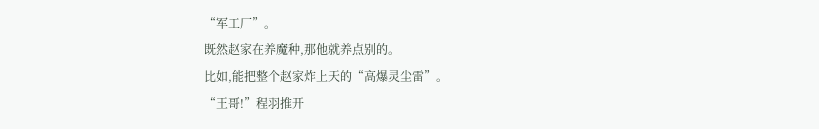“军工厂”。
既然赵家在养魔种,那他就养点别的。
比如,能把整个赵家炸上天的“高爆灵尘雷”。
“王哥!”程羽推开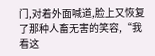门,对着外面喊道,脸上又恢复了那种人畜无害的笑容,“我看这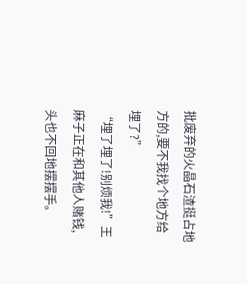批废弃的火晶石渣挺占地方的,要不我找个地方给埋了?”
“埋了埋了!别烦我!”王麻子正在和其他人赌钱,头也不回地摆摆手。